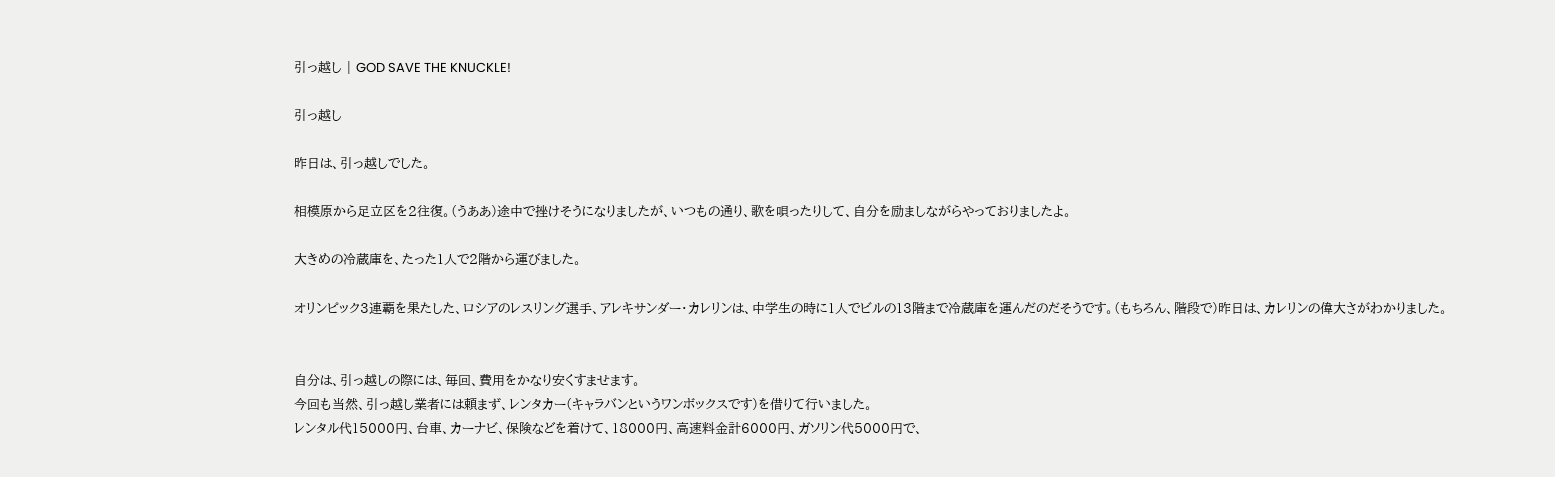引っ越し | GOD SAVE THE KNUCKLE!

引っ越し

昨日は、引っ越しでした。

相模原から足立区を2往復。(うああ)途中で挫けそうになりましたが、いつもの通り、歌を唄ったりして、自分を励ましながらやっておりましたよ。

大きめの冷蔵庫を、たった1人で2階から運びました。

オリンピック3連覇を果たした、ロシアのレスリング選手、アレキサンダー・カレリンは、中学生の時に1人でビルの13階まで冷蔵庫を運んだのだそうです。(もちろん、階段で)昨日は、カレリンの偉大さがわかりました。


自分は、引っ越しの際には、毎回、費用をかなり安くすませます。
今回も当然、引っ越し業者には頼まず、レンタカー(キャラバンというワンボックスです)を借りて行いました。
レンタル代15000円、台車、カーナビ、保険などを着けて、18000円、高速料金計6000円、ガソリン代5000円で、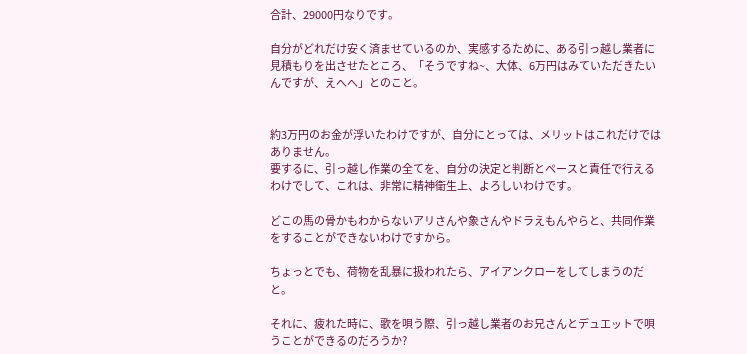合計、29000円なりです。

自分がどれだけ安く済ませているのか、実感するために、ある引っ越し業者に見積もりを出させたところ、「そうですね~、大体、6万円はみていただきたいんですが、えへへ」とのこと。


約3万円のお金が浮いたわけですが、自分にとっては、メリットはこれだけではありません。
要するに、引っ越し作業の全てを、自分の決定と判断とペースと責任で行えるわけでして、これは、非常に精神衛生上、よろしいわけです。

どこの馬の骨かもわからないアリさんや象さんやドラえもんやらと、共同作業をすることができないわけですから。

ちょっとでも、荷物を乱暴に扱われたら、アイアンクローをしてしまうのだと。

それに、疲れた時に、歌を唄う際、引っ越し業者のお兄さんとデュエットで唄うことができるのだろうか?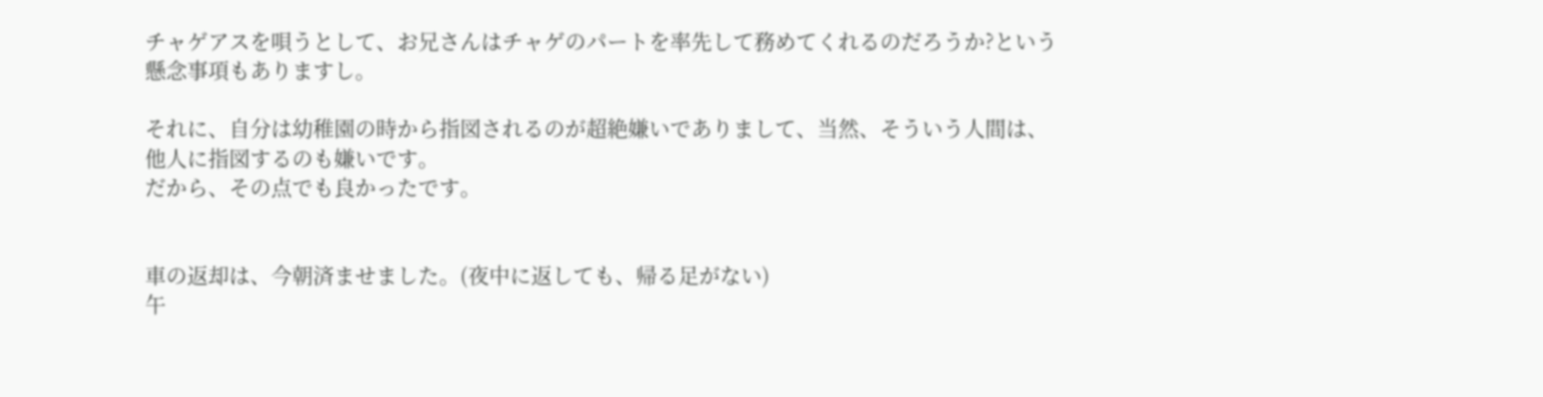チャゲアスを唄うとして、お兄さんはチャゲのパートを率先して務めてくれるのだろうか?という懸念事項もありますし。

それに、自分は幼稚園の時から指図されるのが超絶嫌いでありまして、当然、そういう人間は、他人に指図するのも嫌いです。
だから、その点でも良かったです。


車の返却は、今朝済ませました。(夜中に返しても、帰る足がない)
午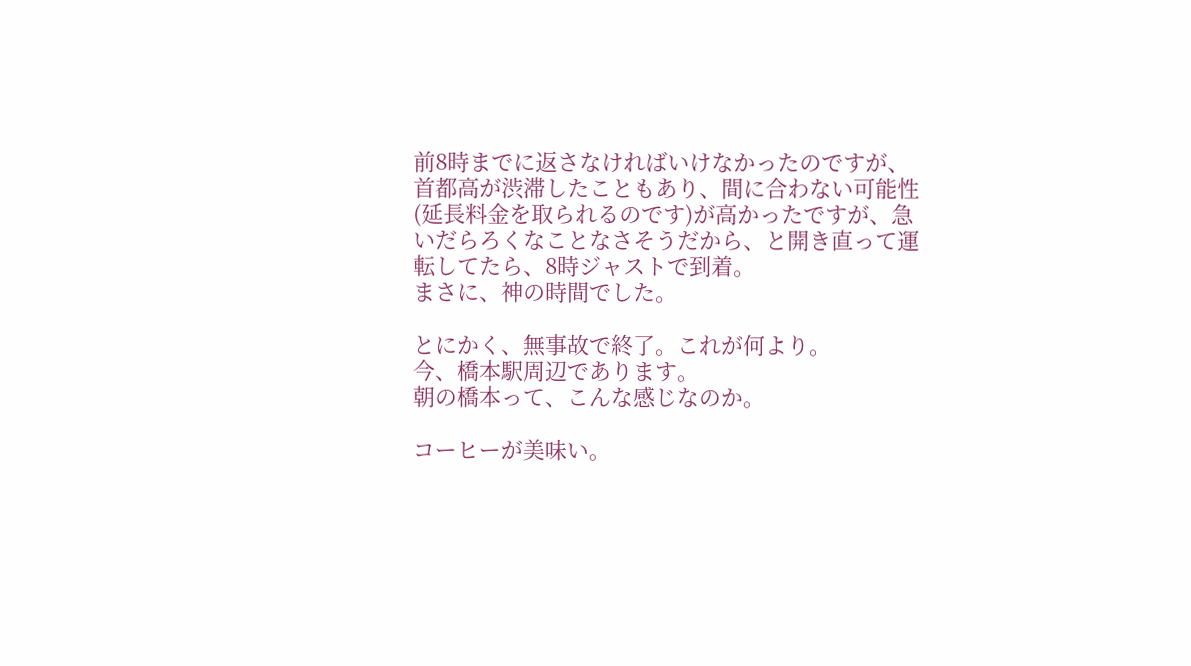前8時までに返さなければいけなかったのですが、首都高が渋滞したこともあり、間に合わない可能性(延長料金を取られるのです)が高かったですが、急いだらろくなことなさそうだから、と開き直って運転してたら、8時ジャストで到着。
まさに、神の時間でした。

とにかく、無事故で終了。これが何より。
今、橋本駅周辺であります。
朝の橋本って、こんな感じなのか。

コーヒーが美味い。